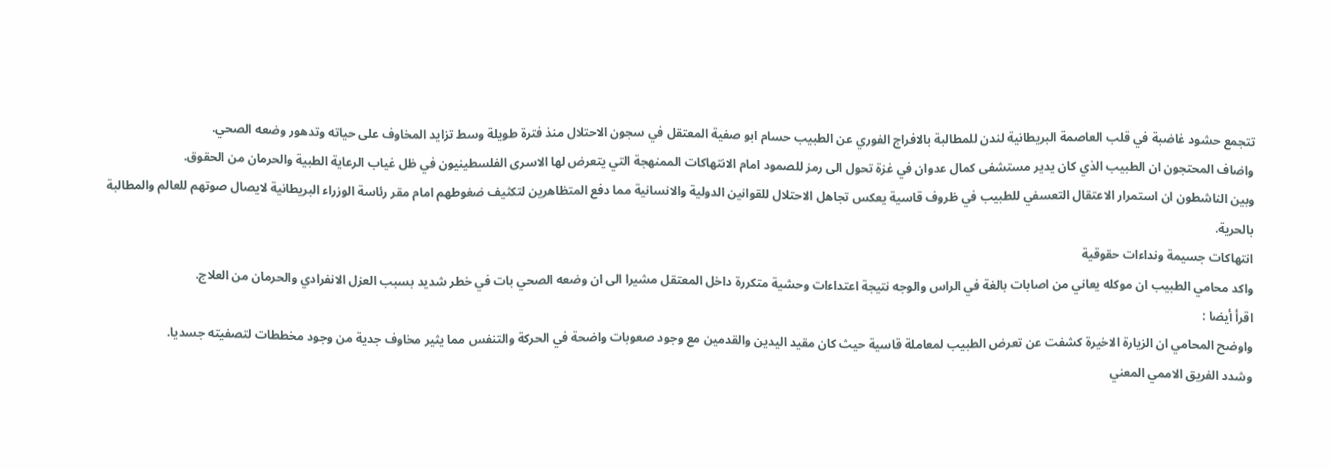تتجمع حشود غاضبة في قلب العاصمة البريطانية لندن للمطالبة بالافراج الفوري عن الطبيب حسام ابو صفية المعتقل في سجون الاحتلال منذ فترة طويلة وسط تزايد المخاوف على حياته وتدهور وضعه الصحي.
واضاف المحتجون ان الطبيب الذي كان يدير مستشفى كمال عدوان في غزة تحول الى رمز للصمود امام الانتهاكات الممنهجة التي يتعرض لها الاسرى الفلسطينيون في ظل غياب الرعاية الطبية والحرمان من الحقوق.
وبين الناشطون ان استمرار الاعتقال التعسفي للطبيب في ظروف قاسية يعكس تجاهل الاحتلال للقوانين الدولية والانسانية مما دفع المتظاهرين لتكثيف ضغوطهم امام مقر رئاسة الوزراء البريطانية لايصال صوتهم للعالم والمطالبة بالحرية.
انتهاكات جسيمة ونداءات حقوقية
واكد محامي الطبيب ان موكله يعاني من اصابات بالغة في الراس والوجه نتيجة اعتداءات وحشية متكررة داخل المعتقل مشيرا الى ان وضعه الصحي بات في خطر شديد بسبب العزل الانفرادي والحرمان من العلاج.
اقرأ أيضا :
واوضح المحامي ان الزيارة الاخيرة كشفت عن تعرض الطبيب لمعاملة قاسية حيث كان مقيد اليدين والقدمين مع وجود صعوبات واضحة في الحركة والتنفس مما يثير مخاوف جدية من وجود مخططات لتصفيته جسديا.
وشدد الفريق الاممي المعني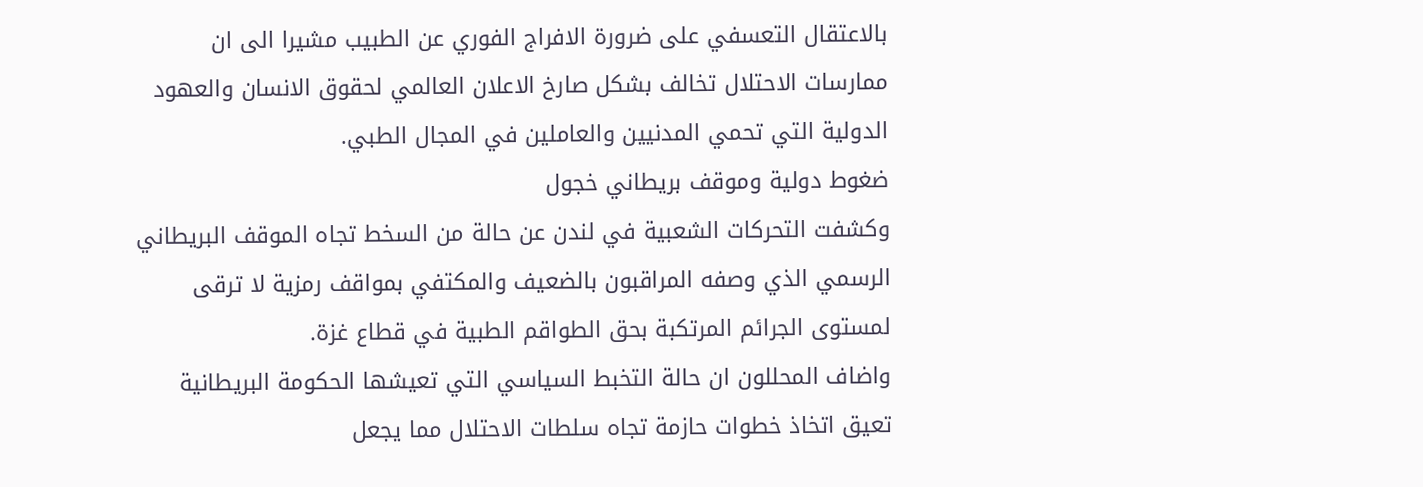بالاعتقال التعسفي على ضرورة الافراج الفوري عن الطبيب مشيرا الى ان ممارسات الاحتلال تخالف بشكل صارخ الاعلان العالمي لحقوق الانسان والعهود الدولية التي تحمي المدنيين والعاملين في المجال الطبي.
ضغوط دولية وموقف بريطاني خجول
وكشفت التحركات الشعبية في لندن عن حالة من السخط تجاه الموقف البريطاني الرسمي الذي وصفه المراقبون بالضعيف والمكتفي بمواقف رمزية لا ترقى لمستوى الجرائم المرتكبة بحق الطواقم الطبية في قطاع غزة.
واضاف المحللون ان حالة التخبط السياسي التي تعيشها الحكومة البريطانية تعيق اتخاذ خطوات حازمة تجاه سلطات الاحتلال مما يجعل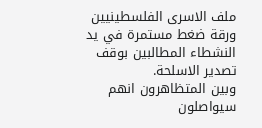ملف الاسرى الفلسطينيين ورقة ضغط مستمرة في يد النشطاء المطالبين بوقف تصدير الاسلحة.
وبين المتظاهرون انهم سيواصلون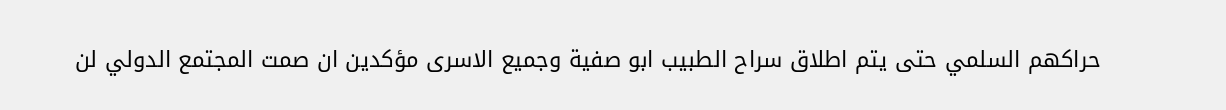حراكهم السلمي حتى يتم اطلاق سراح الطبيب ابو صفية وجميع الاسرى مؤكدين ان صمت المجتمع الدولي لن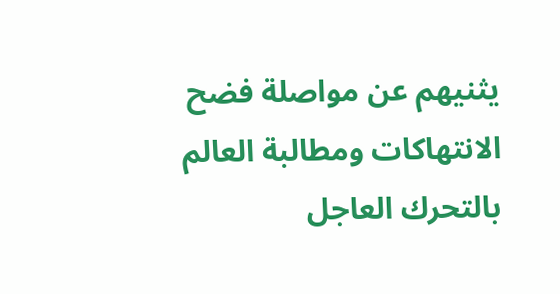يثنيهم عن مواصلة فضح الانتهاكات ومطالبة العالم بالتحرك العاجل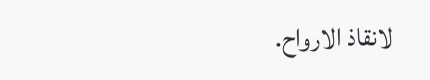لانقاذ الارواح.